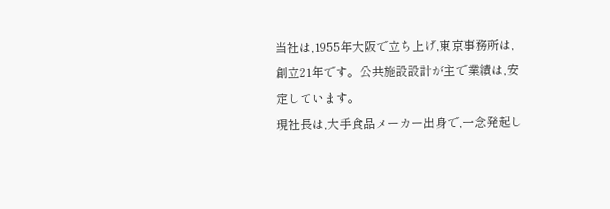当社は,1955年大阪で立ち上げ,東京事務所は,創立21年です。公共施設設計が主で業績は,安定しています。
現社長は,大手食品メーカー出身で,一念発起し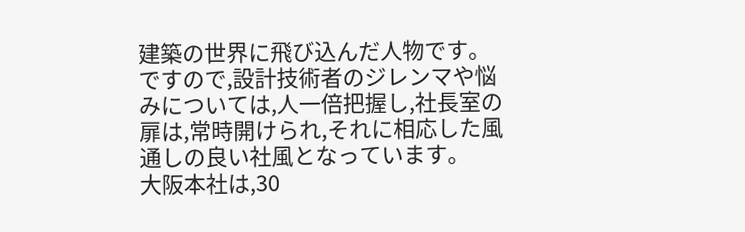建築の世界に飛び込んだ人物です。ですので,設計技術者のジレンマや悩みについては,人一倍把握し,社長室の扉は,常時開けられ,それに相応した風通しの良い社風となっています。
大阪本社は,30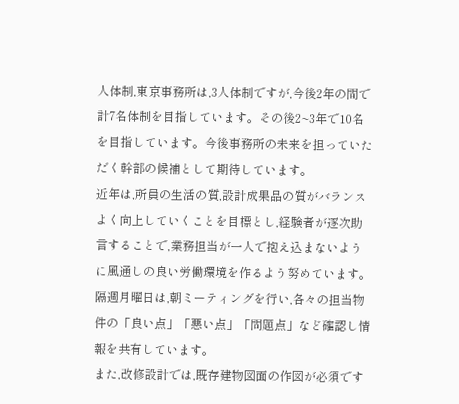人体制,東京事務所は,3人体制ですが,今後2年の間で計7名体制を目指しています。その後2~3年で10名を目指しています。今後事務所の未来を担っていただく幹部の候補として期待しています。
近年は,所員の生活の質,設計成果品の質がバランスよく向上していくことを目標とし,経験者が逐次助言することで,業務担当が一人で抱え込まないように風通しの良い労働環境を作るよう努めています。
隔週月曜日は,朝ミーティングを行い,各々の担当物件の「良い点」「悪い点」「問題点」など確認し情報を共有しています。
また,改修設計では,既存建物図面の作図が必須です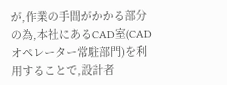が,作業の手間がかかる部分の為,本社にあるCAD室(CADオペレーター常駐部門)を利用することで,設計者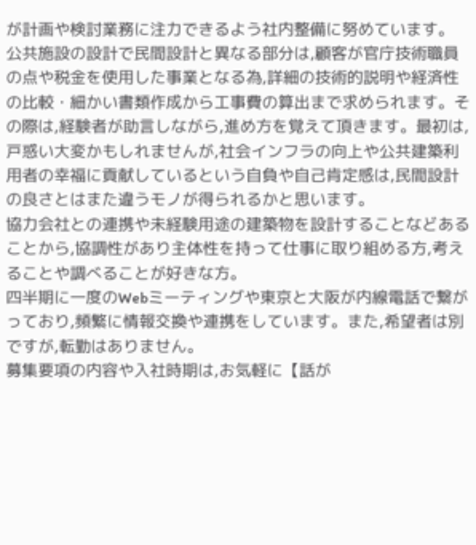が計画や検討業務に注力できるよう社内整備に努めています。
公共施設の設計で民間設計と異なる部分は,顧客が官庁技術職員の点や税金を使用した事業となる為,詳細の技術的説明や経済性の比較・細かい書類作成から工事費の算出まで求められます。その際は,経験者が助言しながら,進め方を覚えて頂きます。最初は,戸惑い大変かもしれませんが,社会インフラの向上や公共建築利用者の幸福に貢献しているという自負や自己肯定感は,民間設計の良さとはまた違うモノが得られるかと思います。
協力会社との連携や未経験用途の建築物を設計することなどあることから,協調性があり主体性を持って仕事に取り組める方,考えることや調べることが好きな方。
四半期に一度のWebミーティングや東京と大阪が内線電話で繋がっており,頻繁に情報交換や連携をしています。また,希望者は別ですが,転勤はありません。
募集要項の内容や入社時期は,お気軽に【話が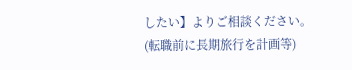したい】よりご相談ください。
(転職前に長期旅行を計画等)